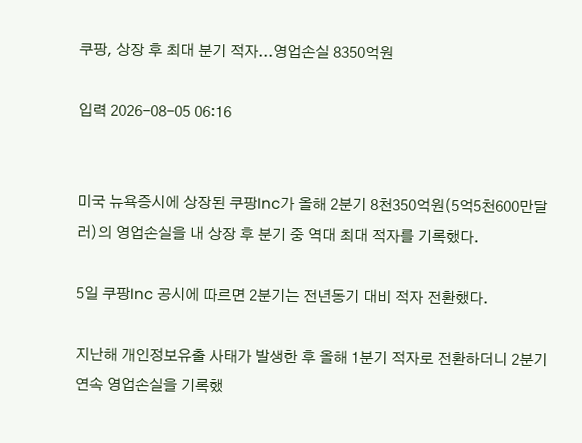쿠팡, 상장 후 최대 분기 적자...영업손실 8350억원

입력 2026-08-05 06:16


미국 뉴욕증시에 상장된 쿠팡Inc가 올해 2분기 8천350억원(5억5천600만달러)의 영업손실을 내 상장 후 분기 중 역대 최대 적자를 기록했다.

5일 쿠팡Inc 공시에 따르면 2분기는 전년동기 대비 적자 전환했다.

지난해 개인정보유출 사태가 발생한 후 올해 1분기 적자로 전환하더니 2분기 연속 영업손실을 기록했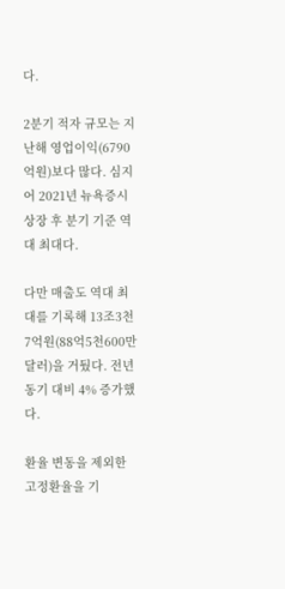다.

2분기 적자 규모는 지난해 영업이익(6790억원)보다 많다. 심지어 2021년 뉴욕증시 상장 후 분기 기준 역대 최대다.

다만 매출도 역대 최대를 기록해 13조3천7억원(88억5천600만달러)을 거뒀다. 전년 동기 대비 4% 증가했다.

환율 변동을 제외한 고정환율을 기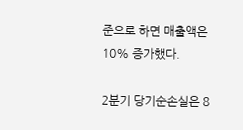준으로 하면 매출액은 10% 증가했다.

2분기 당기순손실은 8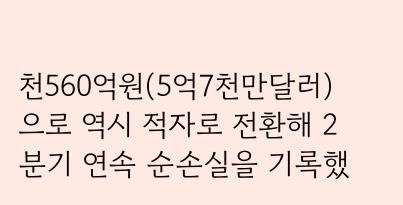천560억원(5억7천만달러)으로 역시 적자로 전환해 2분기 연속 순손실을 기록했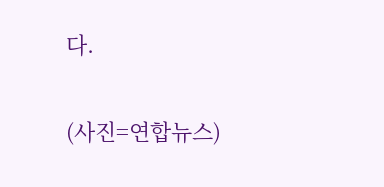다.

(사진=연합뉴스)